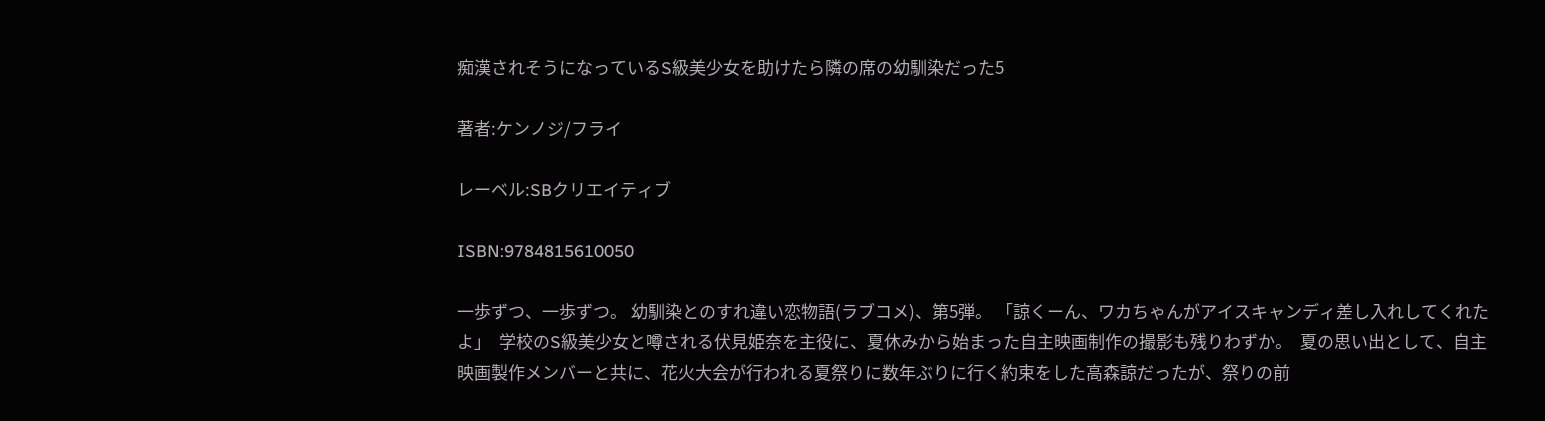痴漢されそうになっているS級美少女を助けたら隣の席の幼馴染だった5

著者:ケンノジ/フライ

レーベル:SBクリエイティブ

ISBN:9784815610050

一歩ずつ、一歩ずつ。 幼馴染とのすれ違い恋物語(ラブコメ)、第5弾。 「諒くーん、ワカちゃんがアイスキャンディ差し入れしてくれたよ」  学校のS級美少女と噂される伏見姫奈を主役に、夏休みから始まった自主映画制作の撮影も残りわずか。  夏の思い出として、自主映画製作メンバーと共に、花火大会が行われる夏祭りに数年ぶりに行く約束をした高森諒だったが、祭りの前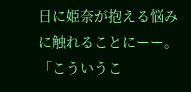日に姫奈が抱える悩みに触れることにーー。 「こういうこ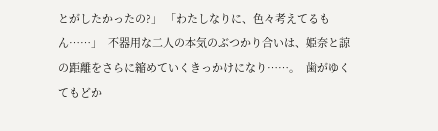とがしたかったの?」 「わたしなりに、色々考えてるもん……」  不器用な二人の本気のぶつかり合いは、姫奈と諒の距離をさらに縮めていくきっかけになり……。  歯がゆくてもどか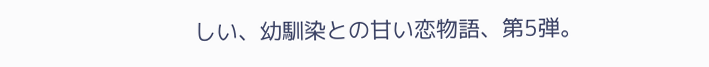しい、幼馴染との甘い恋物語、第5弾。